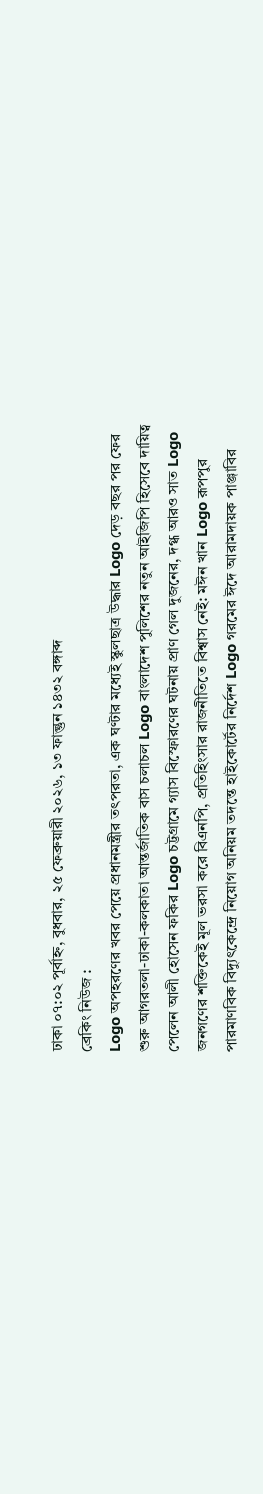ঢাকা ০৭:০২ পূর্বাহ্ন, বুধবার, ২৫ ফেব্রুয়ারী ২০২৬, ১৩ ফাল্গুন ১৪৩২ বঙ্গাব্দ
ব্রেকিং নিউজ :
Logo অপহরণের খবর পেয়ে প্রধানমন্ত্রীর তৎপরতা, এক ঘণ্টার মধ্যেই স্কুলছাত্র উদ্ধার Logo দেড় বছর পর ফের শুরু আগরতলা-ঢাকা-কলকাতা আন্তর্জাতিক বাস চলাচল Logo বাংলাদেশ পুলিশের নতুন আইজিপি হিসেবে দায়িত্ব পেলেন আলী হোসেন ফকির Logo চট্টগ্রামে গ্যাস বিস্ফোরণের ঘটনায় প্রাণ গেল দুজনের, দগ্ধ আরও সাত Logo  জনগণের শক্তিকেই মূল ভরসা করে বিএনপি, প্রতিহিংসার রাজনীতিতে বিশ্বাস নেই: মঈন খান Logo রূপপুর পারমাণবিক বিদ্যুৎকেন্দ্রে নিয়োগ অনিয়ম তদন্তে হাইকোর্টের নির্দেশ Logo গরমের ঈদে আরামদায়ক পাঞ্জাবির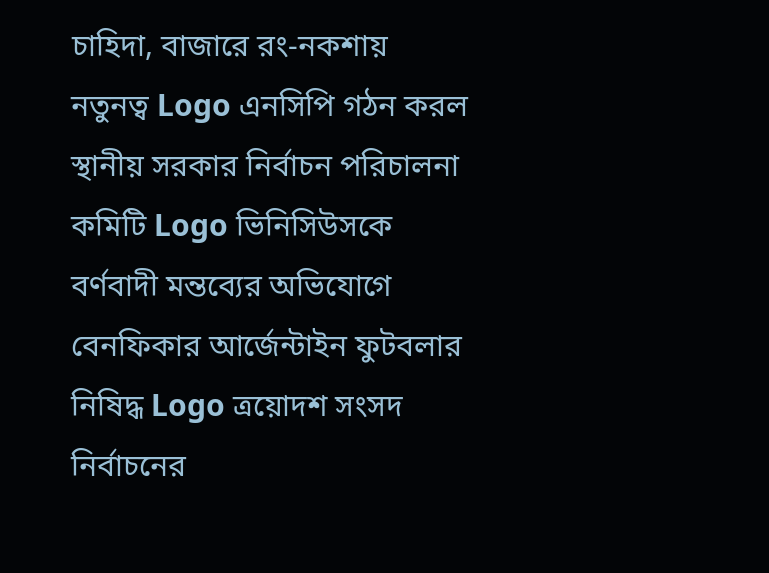চাহিদা, বাজারে রং-নকশায় নতুনত্ব Logo এনসিপি গঠন করল স্থানীয় সরকার নির্বাচন পরিচালনা কমিটি Logo ভিনিসিউসকে বর্ণবাদী মন্তব্যের অভিযোগে বেনফিকার আর্জেন্টাইন ফুটবলার নিষিদ্ধ Logo ত্রয়োদশ সংসদ নির্বাচনের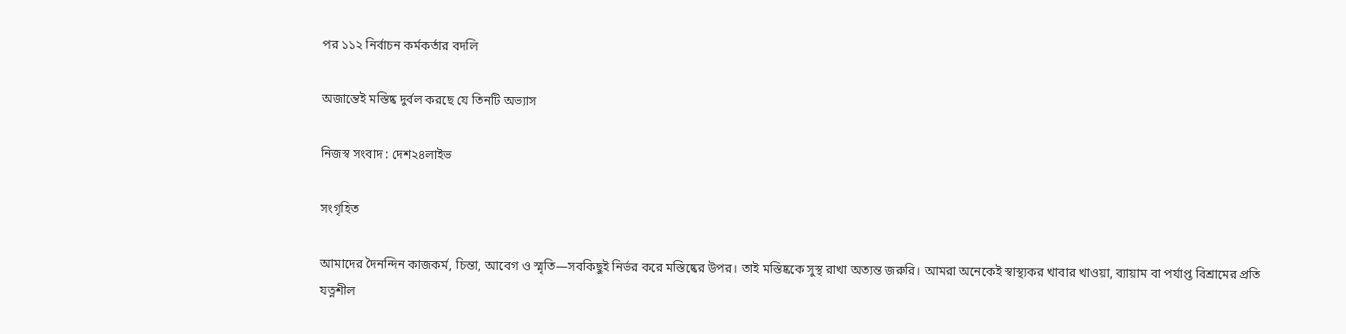পর ১১২ নির্বাচন কর্মকর্তার বদলি

অজান্তেই মস্তিষ্ক দুর্বল করছে যে তিনটি অভ্যাস

নিজস্ব সংবাদ : দেশ২৪লাইভ

সংগৃহিত

আমাদের দৈনন্দিন কাজকর্ম, চিন্তা, আবেগ ও স্মৃতি—সবকিছুই নির্ভর করে মস্তিষ্কের উপর। তাই মস্তিষ্ককে সুস্থ রাখা অত্যন্ত জরুরি। আমরা অনেকেই স্বাস্থ্যকর খাবার খাওয়া, ব্যায়াম বা পর্যাপ্ত বিশ্রামের প্রতি যত্নশীল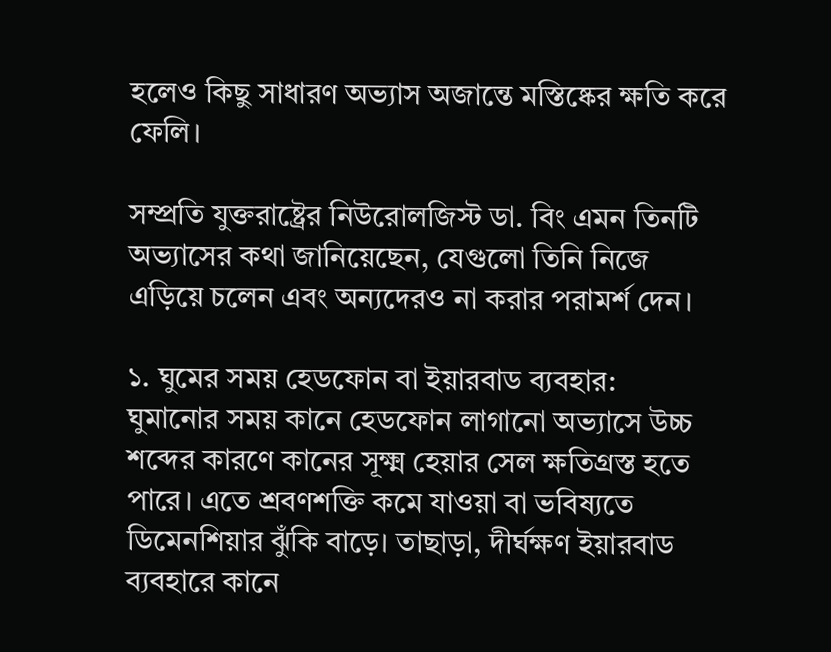হলেও কিছু সাধারণ অভ্যাস অজান্তে মস্তিষ্কের ক্ষতি করে ফেলি।

সম্প্রতি যুক্তরাষ্ট্রের নিউরোলজিস্ট ডা. বিং এমন তিনটি অভ্যাসের কথা জানিয়েছেন, যেগুলো তিনি নিজে এড়িয়ে চলেন এবং অন্যদেরও না করার পরামর্শ দেন।

১. ঘুমের সময় হেডফোন বা ইয়ারবাড ব্যবহার:
ঘুমানোর সময় কানে হেডফোন লাগানো অভ্যাসে উচ্চ শব্দের কারণে কানের সূক্ষ্ম হেয়ার সেল ক্ষতিগ্রস্ত হতে পারে। এতে শ্রবণশক্তি কমে যাওয়া বা ভবিষ্যতে ডিমেনশিয়ার ঝুঁকি বাড়ে। তাছাড়া, দীর্ঘক্ষণ ইয়ারবাড ব্যবহারে কানে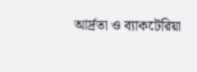আর্দ্রতা ও ব্যাকটেরিয়া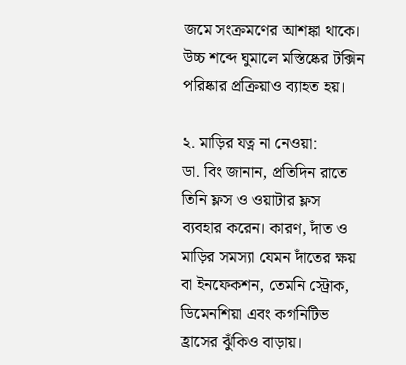জমে সংক্রমণের আশঙ্কা থাকে। উচ্চ শব্দে ঘুমালে মস্তিষ্কের টক্সিন পরিষ্কার প্রক্রিয়াও ব্যাহত হয়।

২. মাড়ির যত্ন না নেওয়া:
ডা. বিং জানান, প্রতিদিন রাতে তিনি ফ্লস ও ওয়াটার ফ্লস ব্যবহার করেন। কারণ, দাঁত ও মাড়ির সমস্যা যেমন দাঁতের ক্ষয় বা ইনফেকশন, তেমনি স্ট্রোক, ডিমেনশিয়া এবং কগনিটিভ হ্রাসের ঝুঁকিও বাড়ায়।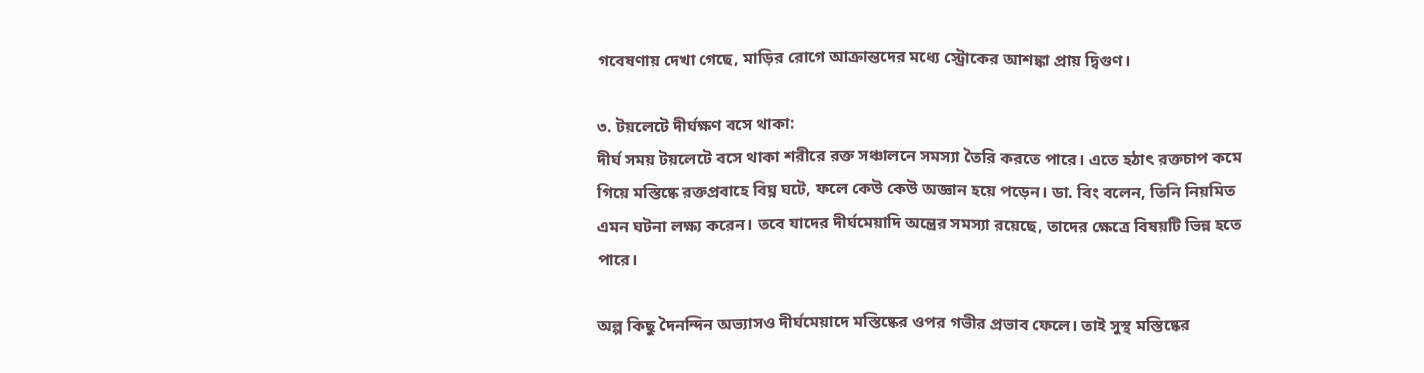গবেষণায় দেখা গেছে, মাড়ির রোগে আক্রান্তদের মধ্যে স্ট্রোকের আশঙ্কা প্রায় দ্বিগুণ।

৩. টয়লেটে দীর্ঘক্ষণ বসে থাকা:
দীর্ঘ সময় টয়লেটে বসে থাকা শরীরে রক্ত সঞ্চালনে সমস্যা তৈরি করতে পারে। এতে হঠাৎ রক্তচাপ কমে গিয়ে মস্তিষ্কে রক্তপ্রবাহে বিঘ্ন ঘটে, ফলে কেউ কেউ অজ্ঞান হয়ে পড়েন। ডা. বিং বলেন, তিনি নিয়মিত এমন ঘটনা লক্ষ্য করেন। তবে যাদের দীর্ঘমেয়াদি অন্ত্রের সমস্যা রয়েছে, তাদের ক্ষেত্রে বিষয়টি ভিন্ন হতে পারে।

অল্প কিছু দৈনন্দিন অভ্যাসও দীর্ঘমেয়াদে মস্তিষ্কের ওপর গভীর প্রভাব ফেলে। তাই সুস্থ মস্তিষ্কের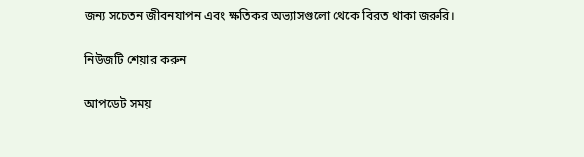জন্য সচেতন জীবনযাপন এবং ক্ষতিকর অভ্যাসগুলো থেকে বিরত থাকা জরুরি।

নিউজটি শেয়ার করুন

আপডেট সময়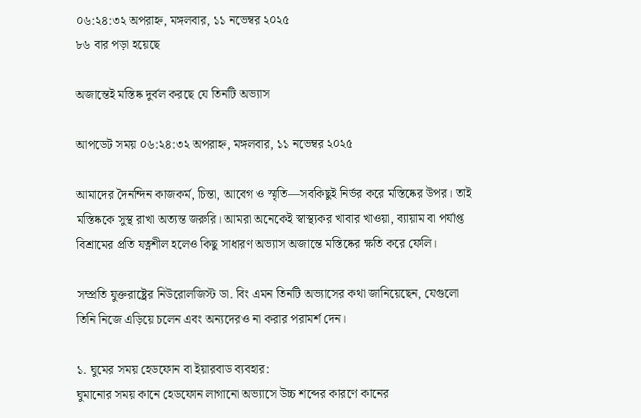০৬:২৪:৩২ অপরাহ্ন, মঙ্গলবার, ১১ নভেম্বর ২০২৫
৮৬ বার পড়া হয়েছে

অজান্তেই মস্তিষ্ক দুর্বল করছে যে তিনটি অভ্যাস

আপডেট সময় ০৬:২৪:৩২ অপরাহ্ন, মঙ্গলবার, ১১ নভেম্বর ২০২৫

আমাদের দৈনন্দিন কাজকর্ম, চিন্তা, আবেগ ও স্মৃতি—সবকিছুই নির্ভর করে মস্তিষ্কের উপর। তাই মস্তিষ্ককে সুস্থ রাখা অত্যন্ত জরুরি। আমরা অনেকেই স্বাস্থ্যকর খাবার খাওয়া, ব্যায়াম বা পর্যাপ্ত বিশ্রামের প্রতি যত্নশীল হলেও কিছু সাধারণ অভ্যাস অজান্তে মস্তিষ্কের ক্ষতি করে ফেলি।

সম্প্রতি যুক্তরাষ্ট্রের নিউরোলজিস্ট ডা. বিং এমন তিনটি অভ্যাসের কথা জানিয়েছেন, যেগুলো তিনি নিজে এড়িয়ে চলেন এবং অন্যদেরও না করার পরামর্শ দেন।

১. ঘুমের সময় হেডফোন বা ইয়ারবাড ব্যবহার:
ঘুমানোর সময় কানে হেডফোন লাগানো অভ্যাসে উচ্চ শব্দের কারণে কানের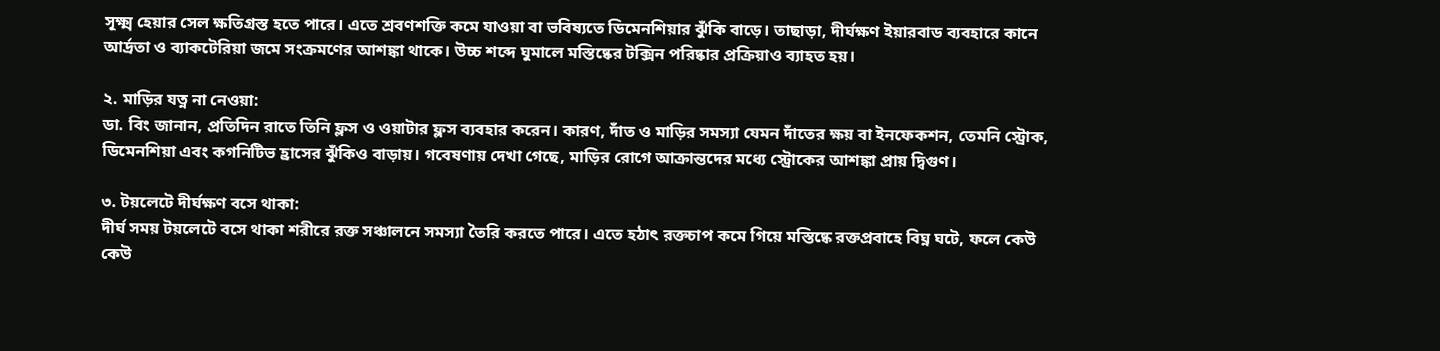সূক্ষ্ম হেয়ার সেল ক্ষতিগ্রস্ত হতে পারে। এতে শ্রবণশক্তি কমে যাওয়া বা ভবিষ্যতে ডিমেনশিয়ার ঝুঁকি বাড়ে। তাছাড়া, দীর্ঘক্ষণ ইয়ারবাড ব্যবহারে কানে আর্দ্রতা ও ব্যাকটেরিয়া জমে সংক্রমণের আশঙ্কা থাকে। উচ্চ শব্দে ঘুমালে মস্তিষ্কের টক্সিন পরিষ্কার প্রক্রিয়াও ব্যাহত হয়।

২. মাড়ির যত্ন না নেওয়া:
ডা. বিং জানান, প্রতিদিন রাতে তিনি ফ্লস ও ওয়াটার ফ্লস ব্যবহার করেন। কারণ, দাঁত ও মাড়ির সমস্যা যেমন দাঁতের ক্ষয় বা ইনফেকশন, তেমনি স্ট্রোক, ডিমেনশিয়া এবং কগনিটিভ হ্রাসের ঝুঁকিও বাড়ায়। গবেষণায় দেখা গেছে, মাড়ির রোগে আক্রান্তদের মধ্যে স্ট্রোকের আশঙ্কা প্রায় দ্বিগুণ।

৩. টয়লেটে দীর্ঘক্ষণ বসে থাকা:
দীর্ঘ সময় টয়লেটে বসে থাকা শরীরে রক্ত সঞ্চালনে সমস্যা তৈরি করতে পারে। এতে হঠাৎ রক্তচাপ কমে গিয়ে মস্তিষ্কে রক্তপ্রবাহে বিঘ্ন ঘটে, ফলে কেউ কেউ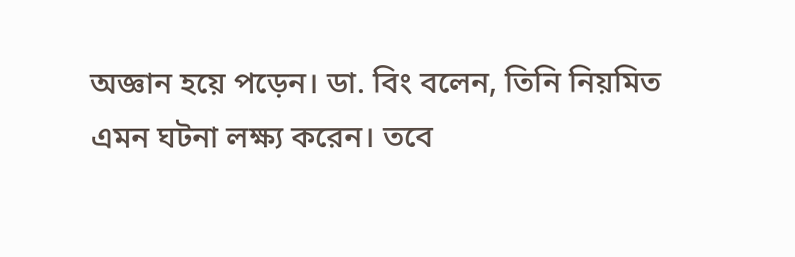অজ্ঞান হয়ে পড়েন। ডা. বিং বলেন, তিনি নিয়মিত এমন ঘটনা লক্ষ্য করেন। তবে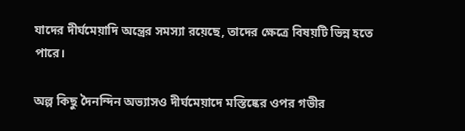যাদের দীর্ঘমেয়াদি অন্ত্রের সমস্যা রয়েছে, তাদের ক্ষেত্রে বিষয়টি ভিন্ন হতে পারে।

অল্প কিছু দৈনন্দিন অভ্যাসও দীর্ঘমেয়াদে মস্তিষ্কের ওপর গভীর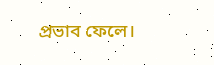প্রভাব ফেলে।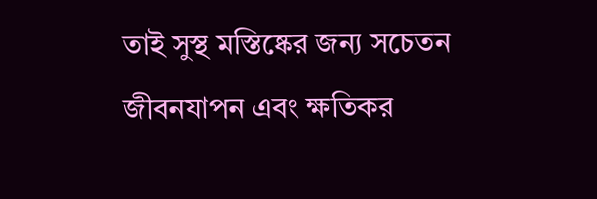তাই সুস্থ মস্তিষ্কের জন্য সচেতন জীবনযাপন এবং ক্ষতিকর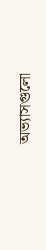অভ্যাসগুলো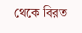থেকে বিরত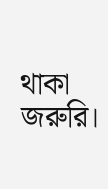থাকা জরুরি।